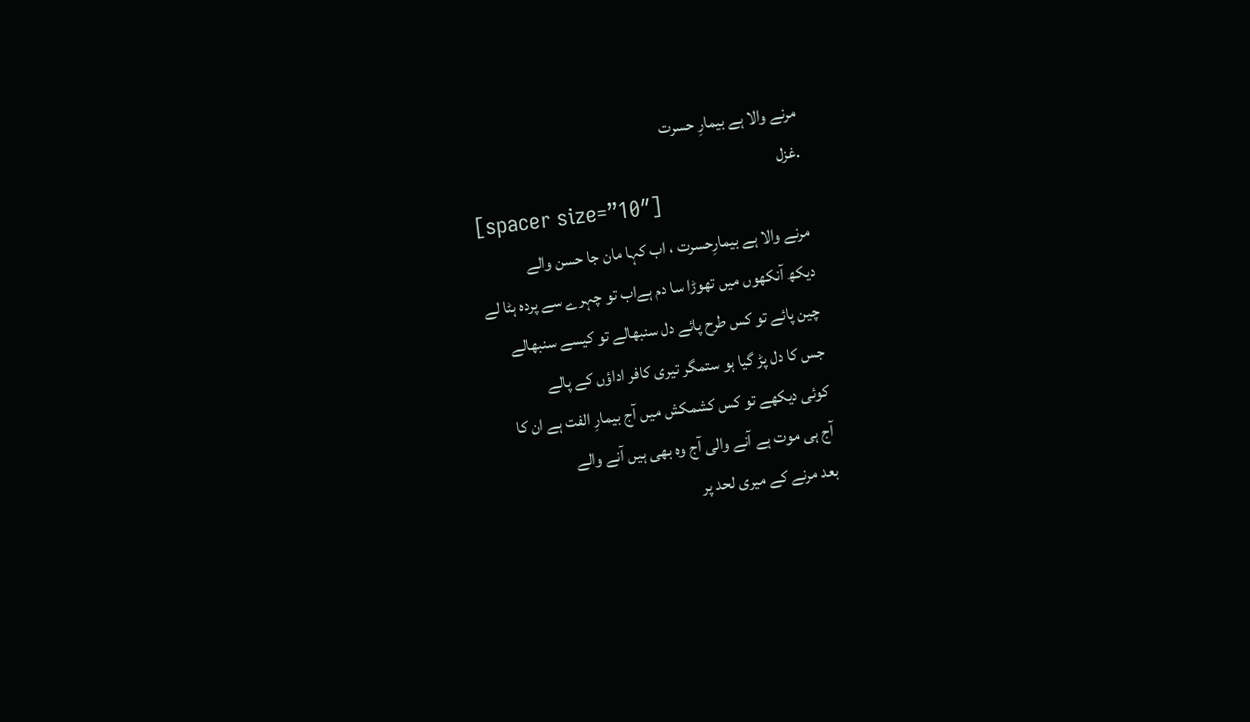مرنے والا ہے بیمارِ حسرت
.غزل
[spacer size=”10″]
مرنے والا ہے بیمارِحسرت ، اب کہا مان جا حسن والے
دیکھ آنکھوں میں تھوڑا سا دم ہےاب تو چہرے سے پردہ ہٹا لے
چین پائے تو کس طرح پائے دل سنبھالے تو کیسے سنبھالے
جس کا دل پڑ گیا ہو ستمگر تیری کافر اداؤں کے پالے
کوئی دیکھے تو کس کشمکش میں آج بیمارِ الفت ہے ان کا
آج ہی موت ہے آنے والی آج وہ بھی ہیں آنے والے
بعد مرنے کے میری لحد پر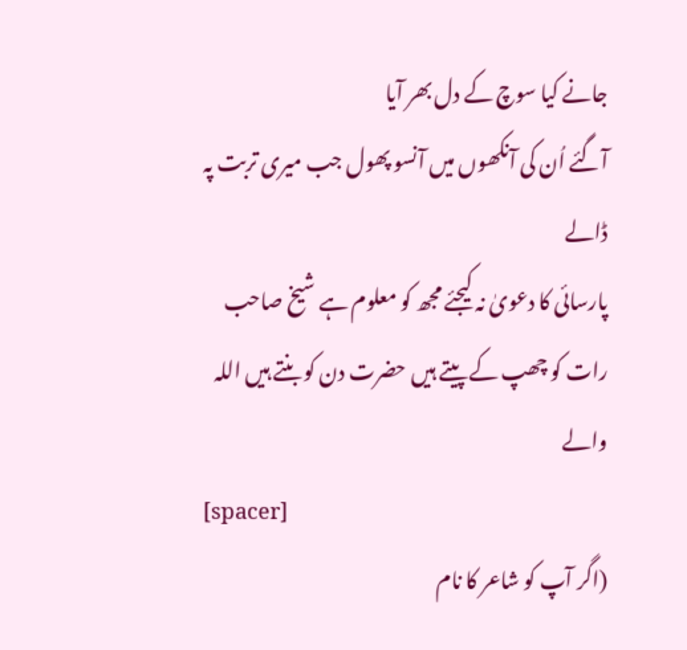جانے کیا سوچ کے دل بھر آیا
آگئے اُن کی آنکھوں میں آنسو پھول جب میری تربت پہ ڈالے
پارسائی کا دعویٰ نہ کیجئے مجھ کو معلوم ہے شیخ صاحب
رات کو چھپ کے پیتے ہیں حضرت دن کو بنتے ہیں اللہ والے
[spacer]
(اگر آپ کو شاعر کا نام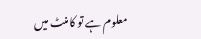معلوم ہے تو کامنٹ میں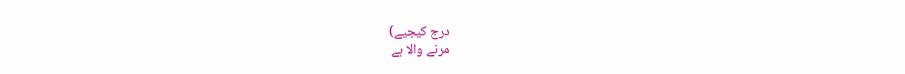درج کیجیے)
مرنے والا ہے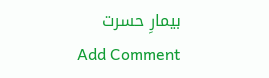بیمارِ حسرت
Add Comment